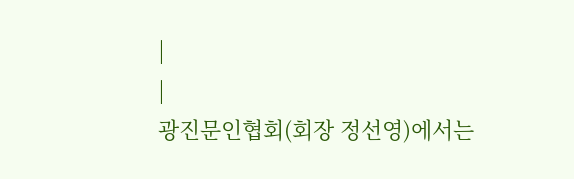|
|
광진문인협회(회장 정선영)에서는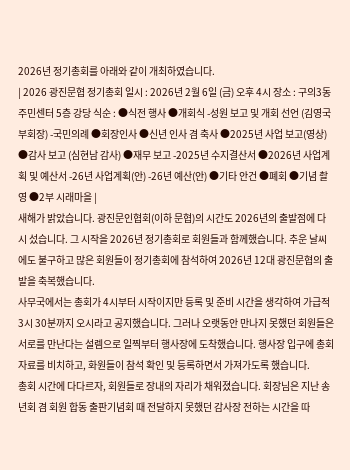2026년 정기총회를 아래와 같이 개최하였습니다.
| 2026 광진문협 정기총회 일시 : 2026년 2월 6일 (금) 오후 4시 장소 : 구의3동 주민센터 5층 강당 식순 : ●식전 행사 ●개회식 -성원 보고 및 개회 선언 (김영국 부회장) -국민의례 ●회장인사 ●신년 인사 겸 축사 ●2025년 사업 보고(영상) ●감사 보고 (심현남 감사) ●재무 보고 -2025년 수지결산서 ●2026년 사업계획 및 예산서 -26년 사업계획(안) -26년 예산(안) ●기타 안건 ●폐회 ●기념 촬영 ●2부 시래마을 |
새해가 밝았습니다. 광진문인협회(이하 문협)의 시간도 2026년의 출발점에 다시 섰습니다. 그 시작을 2026년 정기총회로 회원들과 함께했습니다. 추운 날씨에도 불구하고 많은 회원들이 정기총회에 참석하여 2026년 12대 광진문협의 출발을 축복했습니다.
사무국에서는 총회가 4시부터 시작이지만 등록 및 준비 시간을 생각하여 가급적 3시 30분까지 오시라고 공지했습니다. 그러나 오랫동안 만나지 못했던 회원들은 서로를 만난다는 설렘으로 일찍부터 행사장에 도착했습니다. 행사장 입구에 총회자료를 비치하고, 화원들이 참석 확인 및 등록하면서 가져가도록 했습니다.
총회 시간에 다다르자, 회원들로 장내의 자리가 채워졌습니다. 회장님은 지난 송년회 겸 회원 합동 출판기념회 때 전달하지 못했던 감사장 전하는 시간을 따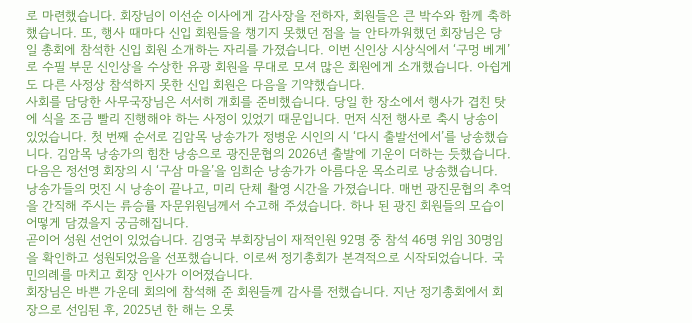로 마련했습니다. 회장님이 이선순 이사에게 감사장을 전하자, 회원들은 큰 박수와 함께 축하했습니다. 또, 행사 때마다 신입 회원들을 챙기지 못했던 점을 늘 안타까워했던 회장님은 당일 총회에 참석한 신입 회원 소개하는 자리를 가졌습니다. 이번 신인상 시상식에서 ‘구멍 베게’로 수필 부문 신인상을 수상한 유광 회원을 무대로 모셔 많은 회원에게 소개했습니다. 아쉽게도 다른 사정상 참석하지 못한 신입 회원은 다음을 기약했습니다.
사회를 담당한 사무국장님은 서서히 개회를 준비했습니다. 당일 한 장소에서 행사가 겹친 탓에 식을 조금 빨리 진행해야 하는 사정이 있었기 때문입니다. 먼저 식전 행사로 축시 낭송이 있었습니다. 첫 번째 순서로 김암목 낭송가가 정병운 시인의 시 ‘다시 출발선에서’를 낭송했습니다. 김암목 낭송가의 힘찬 낭송으로 광진문협의 2026년 출발에 기운이 더하는 듯했습니다. 다음은 정선영 회장의 시 ‘구삼 마을’을 임희순 낭송가가 아름다운 목소리로 낭송했습니다. 낭송가들의 멋진 시 낭송이 끝나고, 미리 단체 촬영 시간을 가졌습니다. 매번 광진문협의 추억을 간직해 주시는 류승률 자문위원님께서 수고해 주셨습니다. 하나 된 광진 회원들의 모습이 어떻게 담겼을지 궁금해집니다.
곧이어 성원 선언이 있었습니다. 김영국 부회장님이 재적인원 92명 중 참석 46명 위임 30명임을 확인하고 성원되었음을 선포했습니다. 이로써 정기총회가 본격적으로 시작되었습니다. 국민의례를 마치고 회장 인사가 이어졌습니다.
회장님은 바쁜 가운데 회의에 참석해 준 회원들께 감사를 전했습니다. 지난 정기총회에서 회장으로 선임된 후, 2025년 한 해는 오롯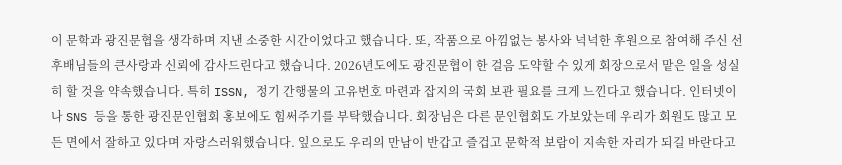이 문학과 광진문협을 생각하며 지낸 소중한 시간이었다고 했습니다. 또, 작품으로 아낌없는 봉사와 넉넉한 후원으로 참여해 주신 선후배님들의 큰사랑과 신뢰에 감사드린다고 했습니다. 2026년도에도 광진문협이 한 걸음 도약할 수 있게 회장으로서 맡은 일을 성실히 할 것을 약속했습니다. 특히 ISSN, 정기 간행물의 고유번호 마련과 잡지의 국회 보관 필요를 크게 느낀다고 했습니다. 인터넷이나 SNS 등을 통한 광진문인협회 홍보에도 힘써주기를 부탁했습니다. 회장님은 다른 문인협회도 가보았는데 우리가 회원도 많고 모든 면에서 잘하고 있다며 자랑스러워했습니다. 잎으로도 우리의 만남이 반갑고 즐겁고 문학적 보람이 지속한 자리가 되길 바란다고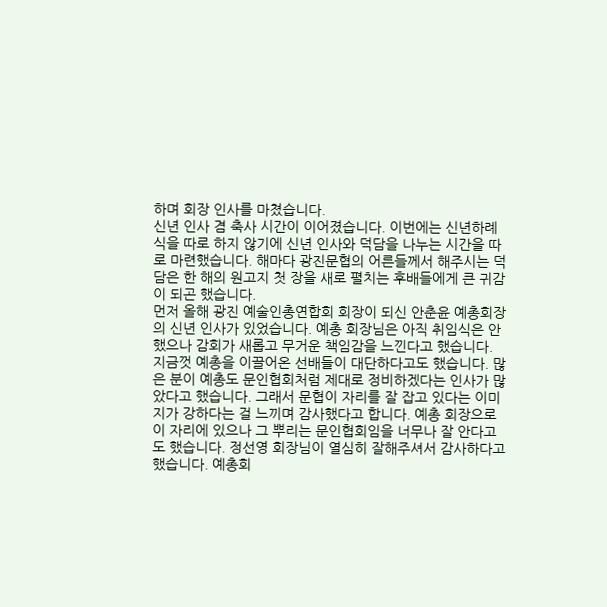하며 회장 인사를 마쳤습니다.
신년 인사 겸 축사 시간이 이어졌습니다. 이번에는 신년하례식을 따로 하지 않기에 신년 인사와 덕담을 나누는 시간을 따로 마련했습니다. 해마다 광진문협의 어른들께서 해주시는 덕담은 한 해의 원고지 첫 장을 새로 펼치는 후배들에게 큰 귀감이 되곤 했습니다.
먼저 올해 광진 예술인총연합회 회장이 되신 안춘윤 예총회장의 신년 인사가 있었습니다. 예총 회장님은 아직 취임식은 안 했으나 감회가 새롭고 무거운 책임감을 느낀다고 했습니다. 지금껏 예총을 이끌어온 선배들이 대단하다고도 했습니다. 많은 분이 예총도 문인협회처럼 제대로 정비하겠다는 인사가 많았다고 했습니다. 그래서 문협이 자리를 잘 잡고 있다는 이미지가 강하다는 걸 느끼며 감사했다고 합니다. 예총 회장으로 이 자리에 있으나 그 뿌리는 문인협회임을 너무나 잘 안다고도 했습니다. 정선영 회장님이 열심히 잘해주셔서 감사하다고 했습니다. 예총회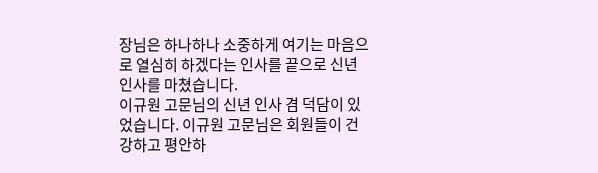장님은 하나하나 소중하게 여기는 마음으로 열심히 하겠다는 인사를 끝으로 신년 인사를 마쳤습니다.
이규원 고문님의 신년 인사 겸 덕담이 있었습니다. 이규원 고문님은 회원들이 건강하고 평안하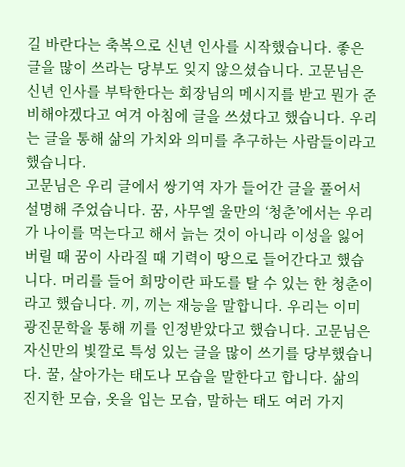길 바란다는 축복으로 신년 인사를 시작했습니다. 좋은 글을 많이 쓰라는 당부도 잊지 않으셨습니다. 고문님은 신년 인사를 부탁한다는 회장님의 메시지를 받고 뭔가 준비해야겠다고 여겨 아침에 글을 쓰셨다고 했습니다. 우리는 글을 통해 삶의 가치와 의미를 추구하는 사람들이라고 했습니다.
고문님은 우리 글에서 쌍기역 자가 들어간 글을 풀어서 설명해 주었습니다. 꿈, 사무엘 울만의 ‘청춘’에서는 우리가 나이를 먹는다고 해서 늙는 것이 아니라 이성을 잃어버릴 때 꿈이 사라질 때 기력이 땅으로 들어간다고 했습니다. 머리를 들어 희망이란 파도를 탈 수 있는 한 청춘이라고 했습니다. 끼, 끼는 재능을 말합니다. 우리는 이미 광진문학을 통해 끼를 인정받았다고 했습니다. 고문님은 자신만의 빛깔로 특성 있는 글을 많이 쓰기를 당부했습니다. 꿀, 살아가는 태도나 모습을 말한다고 합니다. 삶의 진지한 모습, 옷을 입는 모습, 말하는 태도 여러 가지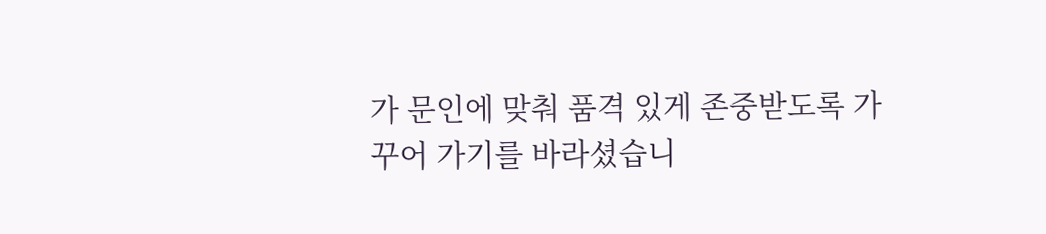가 문인에 맞춰 품격 있게 존중받도록 가꾸어 가기를 바라셨습니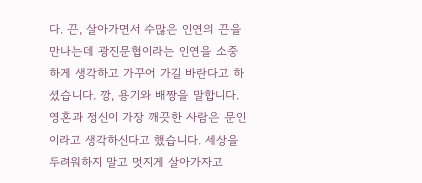다. 끈, 살아가면서 수많은 인연의 끈을 만나는데 광진문협이라는 인연을 소중하게 생각하고 가꾸어 가길 바란다고 하셨습니다. 깡, 용기와 배짱을 말합니다. 영혼과 정신이 가장 깨끗한 사람은 문인이라고 생각하신다고 했습니다. 세상을 두려워하지 말고 멋지게 살아가자고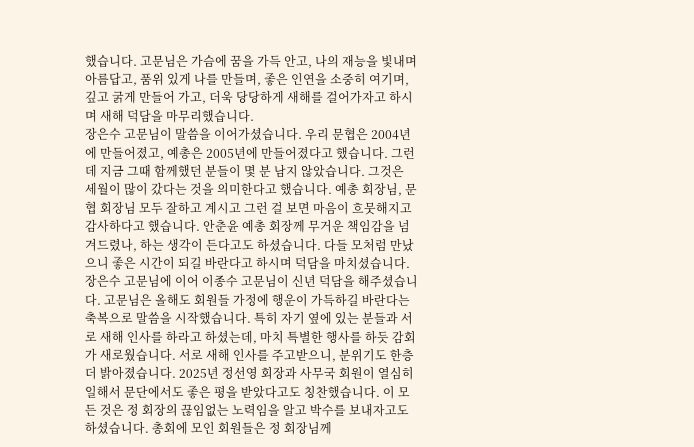했습니다. 고문님은 가슴에 꿈을 가득 안고, 나의 재능을 빛내며 아름답고, 품위 있게 나를 만들며, 좋은 인연을 소중히 여기며, 깊고 굵게 만들어 가고, 더욱 당당하게 새해를 걸어가자고 하시며 새해 덕담을 마무리했습니다.
장은수 고문님이 말씀을 이어가셨습니다. 우리 문협은 2004년에 만들어졌고, 예총은 2005년에 만들어졌다고 했습니다. 그런데 지금 그때 함께했던 분들이 몇 분 남지 않았습니다. 그것은 세월이 많이 갔다는 것을 의미한다고 했습니다. 예총 회장님, 문협 회장님 모두 잘하고 계시고 그런 걸 보면 마음이 흐뭇해지고 감사하다고 했습니다. 안춘윤 예총 회장께 무거운 책임감을 넘겨드렸나, 하는 생각이 든다고도 하셨습니다. 다들 모처럼 만났으니 좋은 시간이 되길 바란다고 하시며 덕담을 마치셨습니다.
장은수 고문님에 이어 이종수 고문님이 신년 덕담을 해주셨습니다. 고문님은 올해도 회원들 가정에 행운이 가득하길 바란다는 축복으로 말씀을 시작했습니다. 특히 자기 옆에 있는 분들과 서로 새해 인사를 하라고 하셨는데, 마치 특별한 행사를 하듯 감회가 새로웠습니다. 서로 새해 인사를 주고받으니, 분위기도 한층 더 밝아졌습니다. 2025년 정선영 회장과 사무국 회원이 열심히 일해서 문단에서도 좋은 평을 받았다고도 칭찬했습니다. 이 모든 것은 정 회장의 끊임없는 노력임을 알고 박수를 보내자고도 하셨습니다. 총회에 모인 회원들은 정 회장님께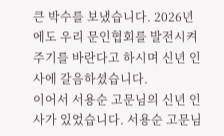큰 박수를 보냈습니다. 2026년에도 우리 문인협회를 발전시켜 주기를 바란다고 하시며 신년 인사에 갈음하셨습니다.
이어서 서용순 고문님의 신년 인사가 있었습니다. 서용순 고문님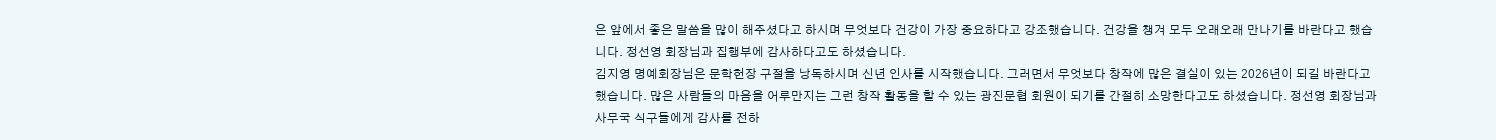은 앞에서 좋은 말씀을 많이 해주셨다고 하시며 무엇보다 건강이 가장 중요하다고 강조했습니다. 건강을 챙겨 모두 오래오래 만나기를 바란다고 했습니다. 정선영 회장님과 집행부에 감사하다고도 하셨습니다.
김지영 명예회장님은 문학헌장 구절을 낭독하시며 신년 인사를 시작했습니다. 그러면서 무엇보다 창작에 많은 결실이 있는 2026년이 되길 바란다고 했습니다. 많은 사람들의 마음을 어루만지는 그런 창작 활동을 할 수 있는 광진문협 회원이 되기를 간절히 소망한다고도 하셨습니다. 정선영 회장님과 사무국 식구들에게 감사를 전하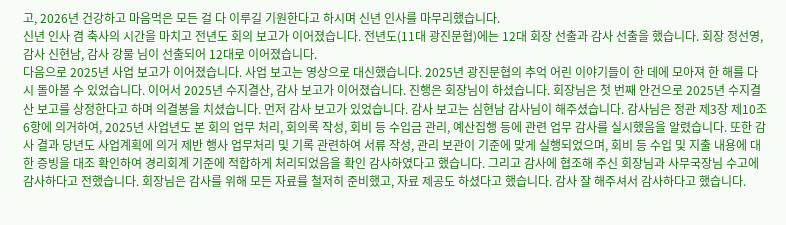고, 2026년 건강하고 마음먹은 모든 걸 다 이루길 기원한다고 하시며 신년 인사를 마무리했습니다.
신년 인사 겸 축사의 시간을 마치고 전년도 회의 보고가 이어졌습니다. 전년도(11대 광진문협)에는 12대 회장 선출과 감사 선출을 했습니다. 회장 정선영, 감사 신현남, 감사 강물 님이 선출되어 12대로 이어졌습니다.
다음으로 2025년 사업 보고가 이어졌습니다. 사업 보고는 영상으로 대신했습니다. 2025년 광진문협의 추억 어린 이야기들이 한 데에 모아져 한 해를 다시 돌아볼 수 있었습니다. 이어서 2025년 수지결산, 감사 보고가 이어졌습니다. 진행은 회장님이 하셨습니다. 회장님은 첫 번째 안건으로 2025년 수지결산 보고를 상정한다고 하며 의결봉을 치셨습니다. 먼저 감사 보고가 있었습니다. 감사 보고는 심현남 감사님이 해주셨습니다. 감사님은 정관 제3장 제10조 6항에 의거하여, 2025년 사업년도 본 회의 업무 처리, 회의록 작성, 회비 등 수입금 관리, 예산집행 등에 관련 업무 감사를 실시했음을 알렸습니다. 또한 감사 결과 당년도 사업계획에 의거 제반 행사 업무처리 및 기록 관련하여 서류 작성, 관리 보관이 기준에 맞게 실행되었으며, 회비 등 수입 및 지출 내용에 대한 증빙을 대조 확인하여 경리회계 기준에 적합하게 처리되었음을 확인 감사하였다고 했습니다. 그리고 감사에 협조해 주신 회장님과 사무국장님 수고에 감사하다고 전했습니다. 회장님은 감사를 위해 모든 자료를 철저히 준비했고, 자료 제공도 하셨다고 했습니다. 감사 잘 해주셔서 감사하다고 했습니다.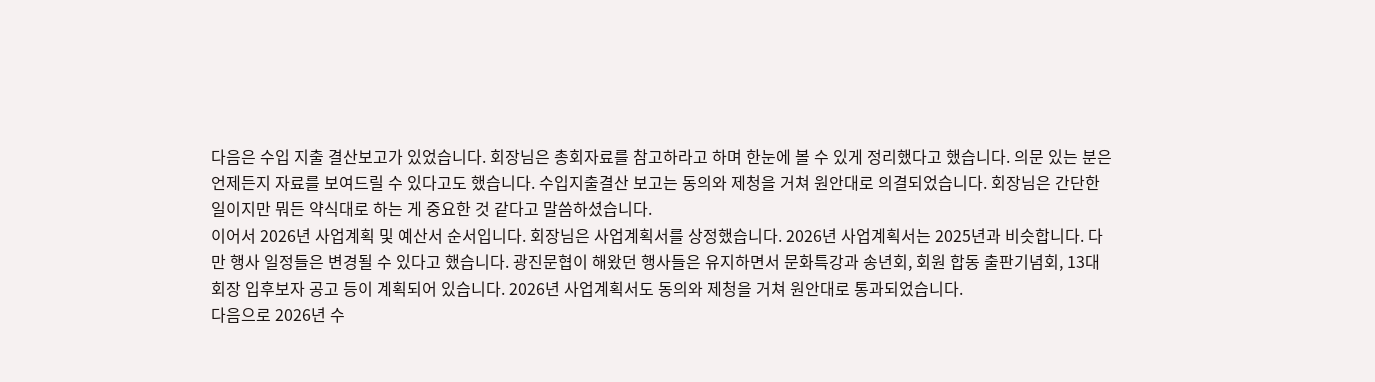다음은 수입 지출 결산보고가 있었습니다. 회장님은 총회자료를 참고하라고 하며 한눈에 볼 수 있게 정리했다고 했습니다. 의문 있는 분은 언제든지 자료를 보여드릴 수 있다고도 했습니다. 수입지출결산 보고는 동의와 제청을 거쳐 원안대로 의결되었습니다. 회장님은 간단한 일이지만 뭐든 약식대로 하는 게 중요한 것 같다고 말씀하셨습니다.
이어서 2026년 사업계획 및 예산서 순서입니다. 회장님은 사업계획서를 상정했습니다. 2026년 사업계획서는 2025년과 비슷합니다. 다만 행사 일정들은 변경될 수 있다고 했습니다. 광진문협이 해왔던 행사들은 유지하면서 문화특강과 송년회, 회원 합동 출판기념회, 13대 회장 입후보자 공고 등이 계획되어 있습니다. 2026년 사업계획서도 동의와 제청을 거쳐 원안대로 통과되었습니다.
다음으로 2026년 수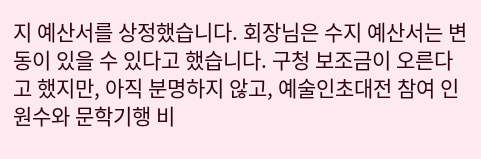지 예산서를 상정했습니다. 회장님은 수지 예산서는 변동이 있을 수 있다고 했습니다. 구청 보조금이 오른다고 했지만, 아직 분명하지 않고, 예술인초대전 참여 인원수와 문학기행 비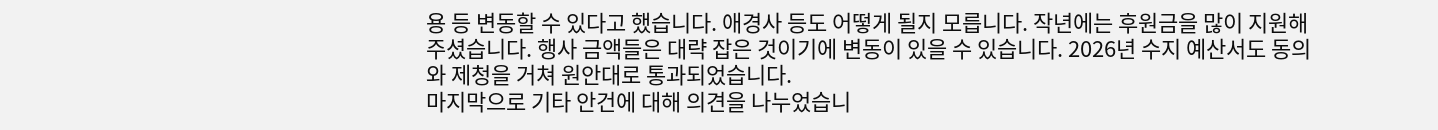용 등 변동할 수 있다고 했습니다. 애경사 등도 어떻게 될지 모릅니다. 작년에는 후원금을 많이 지원해 주셨습니다. 행사 금액들은 대략 잡은 것이기에 변동이 있을 수 있습니다. 2026년 수지 예산서도 동의와 제청을 거쳐 원안대로 통과되었습니다.
마지막으로 기타 안건에 대해 의견을 나누었습니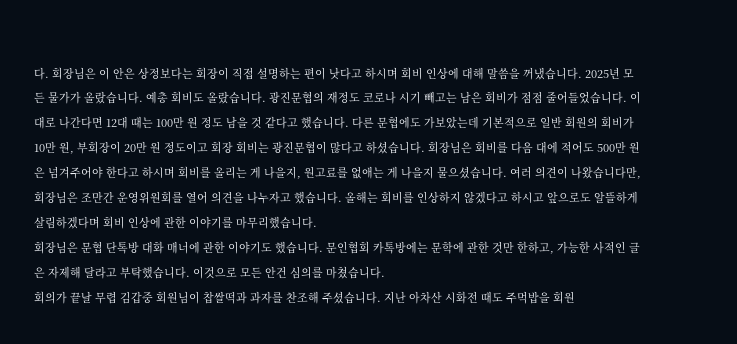다. 회장님은 이 안은 상정보다는 회장이 직접 설명하는 편이 낫다고 하시며 회비 인상에 대해 말씀을 꺼냈습니다. 2025년 모든 물가가 올랐습니다. 예총 회비도 올랐습니다. 광진문협의 재정도 코로나 시기 빼고는 남은 회비가 점점 줄어들었습니다. 이대로 나간다면 12대 때는 100만 원 정도 남을 것 같다고 했습니다. 다른 문협에도 가보았는데 기본적으로 일반 회원의 회비가 10만 원, 부회장이 20만 원 정도이고 회장 회비는 광진문협이 많다고 하셨습니다. 회장님은 회비를 다음 대에 적어도 500만 원은 넘겨주어야 한다고 하시며 회비를 올리는 게 나을지, 원고료를 없애는 게 나을지 물으셨습니다. 여러 의견이 나왔습니다만, 회장님은 조만간 운영위원회를 열어 의견을 나누자고 했습니다. 올해는 회비를 인상하지 않겠다고 하시고 앞으로도 알뜰하게 살림하겠다며 회비 인상에 관한 이야기를 마무리했습니다.
회장님은 문협 단톡방 대화 매너에 관한 이야기도 했습니다. 문인협회 카톡방에는 문학에 관한 것만 한하고, 가능한 사적인 글은 자제해 달라고 부탁했습니다. 이것으로 모든 안건 심의를 마쳤습니다.
회의가 끝날 무렵 김갑중 회원님이 찹쌀떡과 과자를 찬조해 주셨습니다. 지난 아차산 시화전 때도 주먹밥을 회원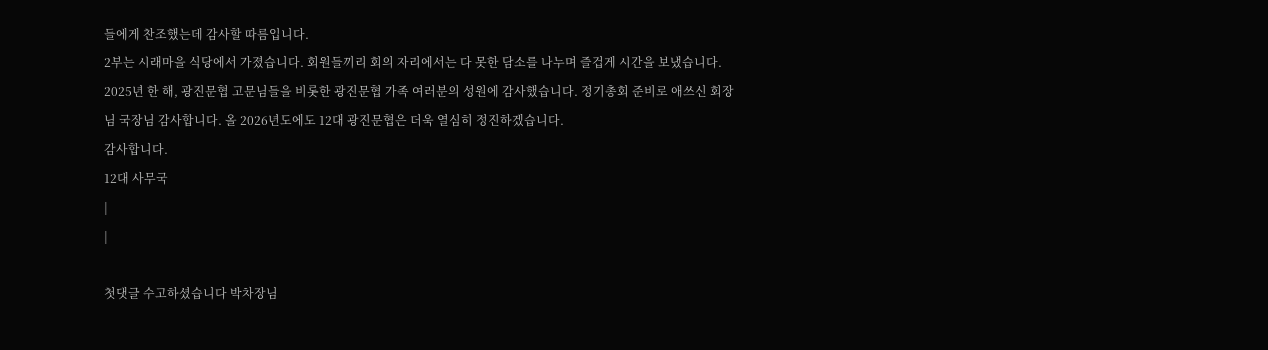들에게 찬조했는데 감사할 따름입니다.
2부는 시래마을 식당에서 가졌습니다. 회원들끼리 회의 자리에서는 다 못한 담소를 나누며 즐겁게 시간을 보냈습니다. 2025년 한 해, 광진문협 고문님들을 비롯한 광진문협 가족 여러분의 성원에 감사했습니다. 정기총회 준비로 애쓰신 회장님 국장님 감사합니다. 올 2026년도에도 12대 광진문협은 더욱 열심히 정진하겠습니다.
감사합니다.
12대 사무국
|
|

첫댓글 수고하셨습니다 박차장님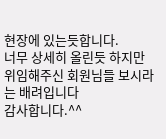현장에 있는듯합니다.
너무 상세히 올린듯 하지만 위임해주신 회원님들 보시라는 배려입니다
감사합니다.^^